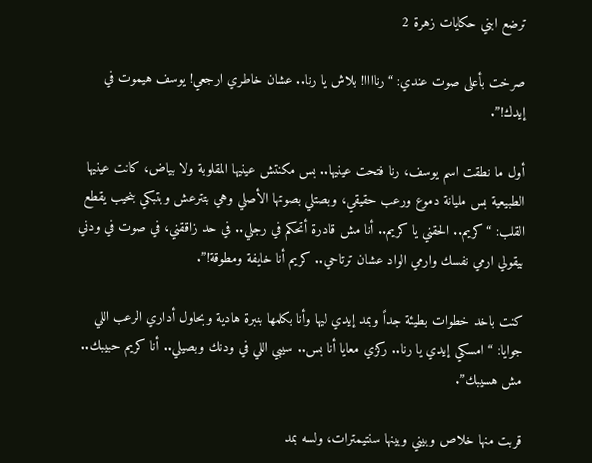ترضع ابني حكايات زهرة 2

صرخت بأعلى صوت عندي: “رناااا! بلاش يا رنا.. عشان خاطري ارجعي! يوسف هيموت في إيدك!”.

أول ما نطقت اسم يوسف، رنا فتحت عينيها.. بس مكنتش عينيها المقلوبة ولا بياض، كانت عينيها الطبيعية بس مليانة دموع ورعب حقيقي، وبصتلي بصوتها الأصلي وهي بتترعش وبتبكي بنحيب يقطع القلب: “كريم.. الحقني يا كريم.. أنا مش قادرة أتحكم في رجلي.. في حد زاققني، في صوت في ودني بيقولي ارمي نفسك وارمي الواد عشان ترتاحي.. كريم أنا خايفة ومطوقة!”.

كنت باخد خطوات بطيئة جداً وبمد إيدي ليها وأنا بكلمها بنبرة هادية وبحاول أداري الرعب اللي جوايا: “امسكي إيدي يا رنا.. ركزي معايا أنا بس.. سيبي اللي في ودنك وبصيلي.. أنا كريم حبيبك.. مش هسيبك”.

قربت منها خلاص وبيني وبينها سنتيمترات، ولسه بمد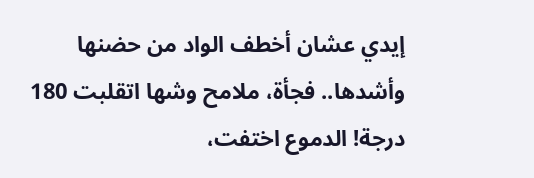إيدي عشان أخطف الواد من حضنها وأشدها.. فجأة، ملامح وشها اتقلبت 180 درجة! الدموع اختفت،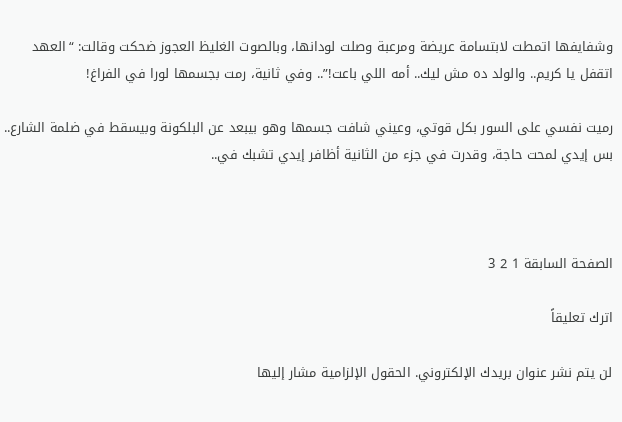وشفايفها اتمطت لابتسامة عريضة ومرعبة وصلت لودانها، وبالصوت الغليظ العجوز ضحكت وقالت: “العهد اتقفل يا كريم.. والولد ده مش ليك.. أمه اللي باعت!”.. وفي ثانية، رمت بجسمها لورا في الفراغ!

رميت نفسي على السور بكل قوتي، وعيني شافت جسمها وهو بيبعد عن البلكونة وبيسقط في ضلمة الشارع.. بس إيدي لمحت حاجة، وقدرت في جزء من الثانية أظافر إيدي تشبك في..



الصفحة السابقة 1 2 3

اترك تعليقاً

لن يتم نشر عنوان بريدك الإلكتروني. الحقول الإلزامية مشار إليها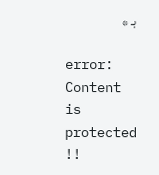بـ *

error: Content is protected !!